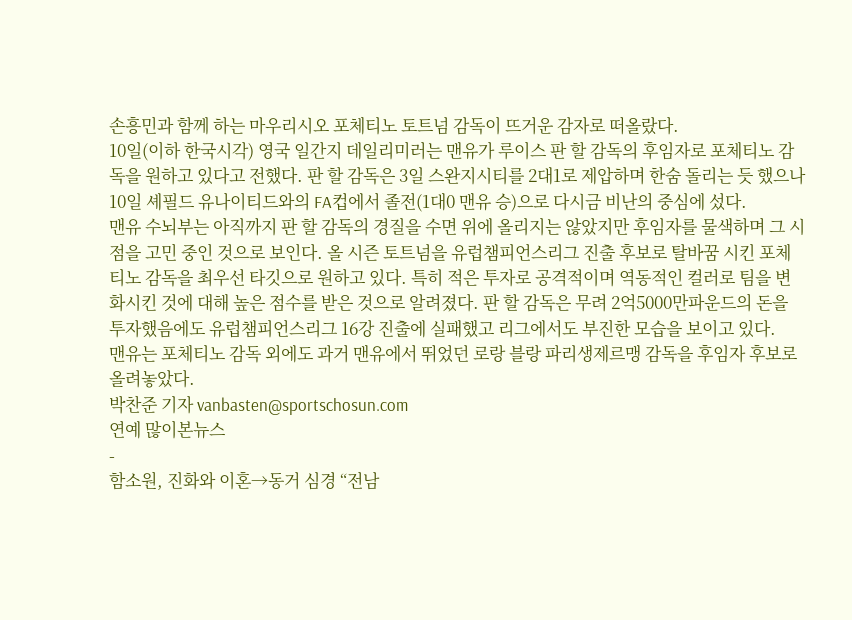손흥민과 함께 하는 마우리시오 포체티노 토트넘 감독이 뜨거운 감자로 떠올랐다.
10일(이하 한국시각) 영국 일간지 데일리미러는 맨유가 루이스 판 할 감독의 후임자로 포체티노 감독을 원하고 있다고 전했다. 판 할 감독은 3일 스완지시티를 2대1로 제압하며 한숨 돌리는 듯 했으나 10일 셰필드 유나이티드와의 FA컵에서 졸전(1대0 맨유 승)으로 다시금 비난의 중심에 섰다.
맨유 수뇌부는 아직까지 판 할 감독의 경질을 수면 위에 올리지는 않았지만 후임자를 물색하며 그 시점을 고민 중인 것으로 보인다. 올 시즌 토트넘을 유럽챔피언스리그 진출 후보로 탈바꿈 시킨 포체티노 감독을 최우선 타깃으로 원하고 있다. 특히 적은 투자로 공격적이며 역동적인 컬러로 팀을 변화시킨 것에 대해 높은 점수를 받은 것으로 알려졌다. 판 할 감독은 무려 2억5000만파운드의 돈을 투자했음에도 유럽챔피언스리그 16강 진출에 실패했고 리그에서도 부진한 모습을 보이고 있다.
맨유는 포체티노 감독 외에도 과거 맨유에서 뛰었던 로랑 블랑 파리생제르맹 감독을 후임자 후보로 올려놓았다.
박찬준 기자 vanbasten@sportschosun.com
연예 많이본뉴스
-
함소원, 진화와 이혼→동거 심경 “전남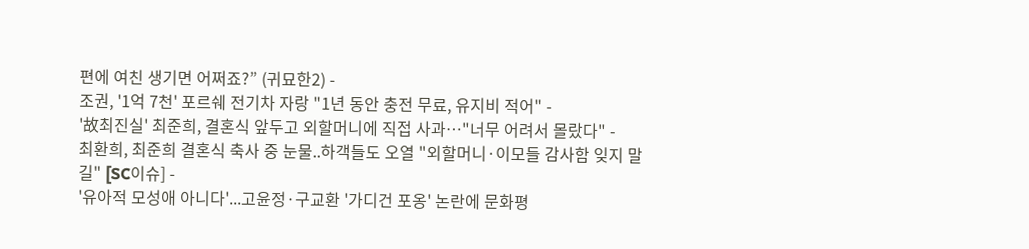편에 여친 생기면 어쩌죠?” (귀묘한2) -
조권, '1억 7천' 포르쉐 전기차 자랑 "1년 동안 충전 무료, 유지비 적어" -
'故최진실' 최준희, 결혼식 앞두고 외할머니에 직접 사과…"너무 어려서 몰랐다" -
최환희, 최준희 결혼식 축사 중 눈물..하객들도 오열 "외할머니·이모들 감사함 잊지 말길" [SC이슈] -
'유아적 모성애 아니다'...고윤정·구교환 '가디건 포옹' 논란에 문화평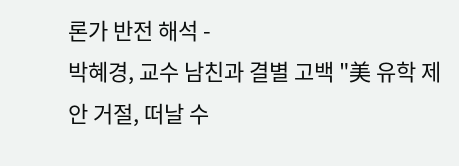론가 반전 해석 -
박혜경, 교수 남친과 결별 고백 "美 유학 제안 거절, 떠날 수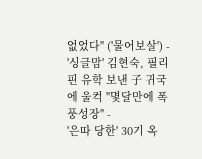없었다" ('물어보살') -
'싱글맘' 김현숙, 필리핀 유학 보낸 子 귀국에 울컥 "몇달만에 폭풍성장" -
'은따 당한' 30기 옥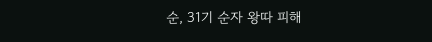순, 31기 순자 왕따 피해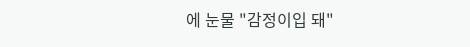에 눈물 "감정이입 돼"